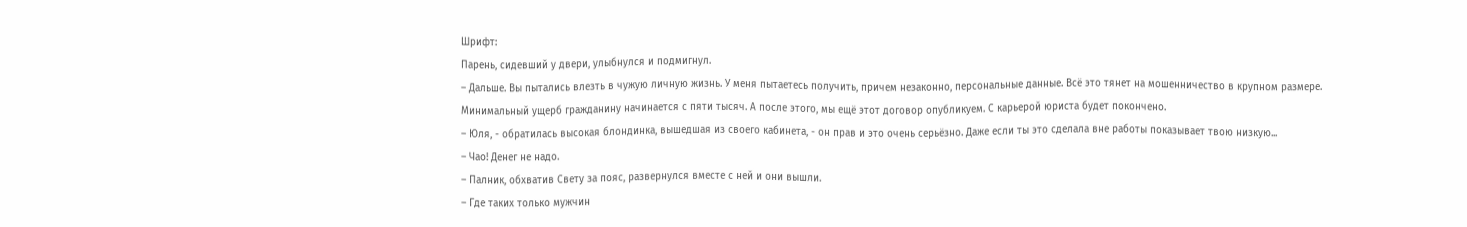Шрифт:
Парень, сидевший у двери, улыбнулся и подмигнул.
– Дальше. Вы пытались влезть в чужую личную жизнь. У меня пытаетесь получить, причем незаконно, персональные данные. Всё это тянет на мошенничество в крупном размере. Минимальный ущерб гражданину начинается с пяти тысяч. А после этого, мы ещё этот договор опубликуем. С карьерой юриста будет покончено.
– Юля, - обратилась высокая блондинка, вышедшая из своего кабинета, - он прав и это очень серьёзно. Даже если ты это сделала вне работы показывает твою низкую...
– Чао! Денег не надо.
– Палник, обхватив Свету за пояс, развернулся вместе с ней и они вышли.
– Где таких только мужчин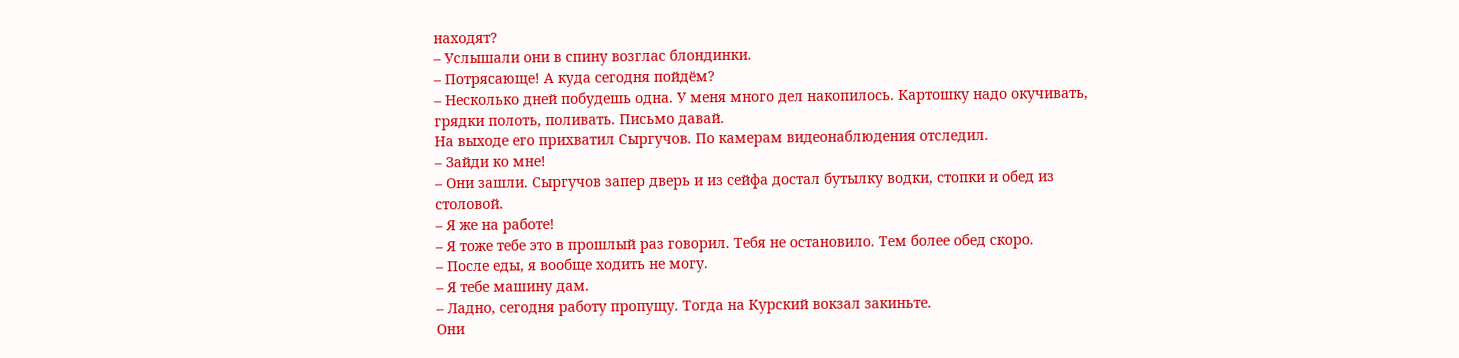находят?
– Услышали они в спину возглас блондинки.
– Потрясающе! А куда сегодня пойдём?
– Несколько дней побудешь одна. У меня много дел накопилось. Картошку надо окучивать, грядки полоть, поливать. Письмо давай.
На выходе его прихватил Сыргучов. По камерам видеонаблюдения отследил.
– Зайди ко мне!
– Они зашли. Сыргучов запер дверь и из сейфа достал бутылку водки, стопки и обед из столовой.
– Я же на работе!
– Я тоже тебе это в прошлый раз говорил. Тебя не остановило. Тем более обед скоро.
– После еды, я вообще ходить не могу.
– Я тебе машину дам.
– Ладно, сегодня работу пропущу. Тогда на Курский вокзал закиньте.
Они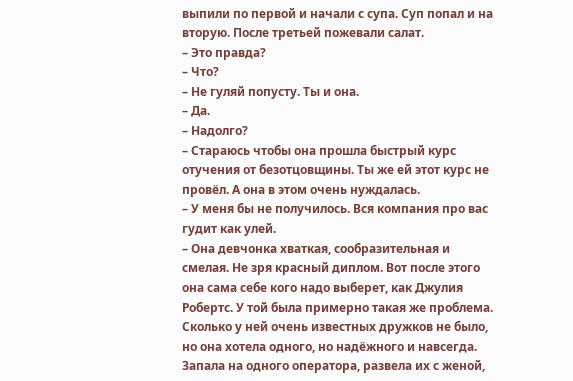выпили по первой и начали с супа. Суп попал и на вторую. После третьей пожевали салат.
– Это правда?
– Что?
– Не гуляй попусту. Ты и она.
– Да.
– Надолго?
– Стараюсь чтобы она прошла быстрый курс отучения от безотцовщины. Ты же ей этот курс не провёл. А она в этом очень нуждалась.
– У меня бы не получилось. Вся компания про вас гудит как улей.
– Она девчонка хваткая, сообразительная и смелая. Не зря красный диплом. Вот после этого она сама себе кого надо выберет, как Джулия Робертс. У той была примерно такая же проблема. Сколько у ней очень известных дружков не было, но она хотела одного, но надёжного и навсегда. Запала на одного оператора, развела их с женой,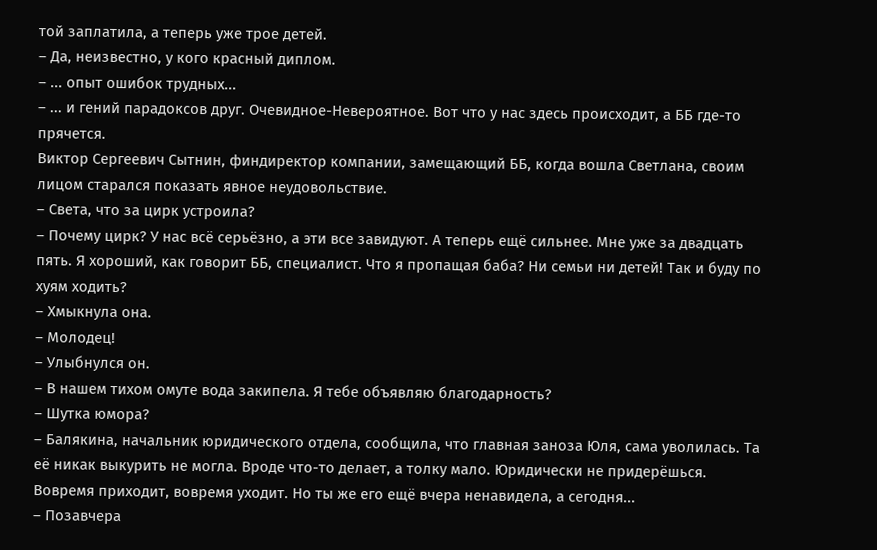той заплатила, а теперь уже трое детей.
– Да, неизвестно, у кого красный диплом.
– ... опыт ошибок трудных...
– ... и гений парадоксов друг. Очевидное-Невероятное. Вот что у нас здесь происходит, а ББ где-то прячется.
Виктор Сергеевич Сытнин, финдиректор компании, замещающий ББ, когда вошла Светлана, своим лицом старался показать явное неудовольствие.
– Света, что за цирк устроила?
– Почему цирк? У нас всё серьёзно, а эти все завидуют. А теперь ещё сильнее. Мне уже за двадцать пять. Я хороший, как говорит ББ, специалист. Что я пропащая баба? Ни семьи ни детей! Так и буду по хуям ходить?
– Хмыкнула она.
– Молодец!
– Улыбнулся он.
– В нашем тихом омуте вода закипела. Я тебе объявляю благодарность?
– Шутка юмора?
– Балякина, начальник юридического отдела, сообщила, что главная заноза Юля, сама уволилась. Та её никак выкурить не могла. Вроде что-то делает, а толку мало. Юридически не придерёшься. Вовремя приходит, вовремя уходит. Но ты же его ещё вчера ненавидела, а сегодня...
– Позавчера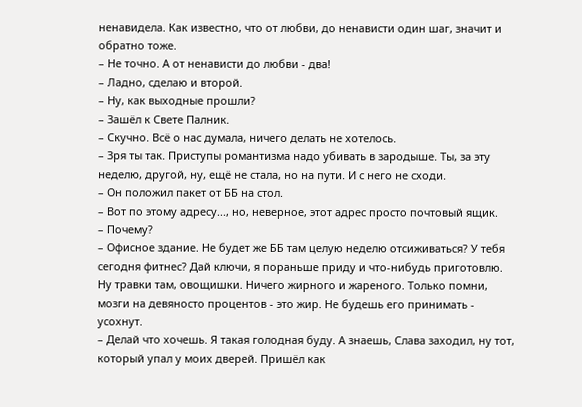ненавидела. Как известно, что от любви, до ненависти один шаг, значит и обратно тоже.
– Не точно. А от ненависти до любви - два!
– Ладно, сделаю и второй.
– Ну, как выходные прошли?
– Зашёл к Свете Палник.
– Скучно. Всё о нас думала, ничего делать не хотелось.
– Зря ты так. Приступы романтизма надо убивать в зародыше. Ты, за эту неделю, другой, ну, ещё не стала, но на пути. И с него не сходи.
– Он положил пакет от ББ на стол.
– Вот по этому адресу..., но, неверное, этот адрес просто почтовый ящик.
– Почему?
– Офисное здание. Не будет же ББ там целую неделю отсиживаться? У тебя сегодня фитнес? Дай ключи, я пораньше приду и что-нибудь приготовлю. Ну травки там, овощишки. Ничего жирного и жареного. Только помни, мозги на девяносто процентов - это жир. Не будешь его принимать - усохнут.
– Делай что хочешь. Я такая голодная буду. А знаешь, Слава заходил, ну тот, который упал у моих дверей. Пришёл как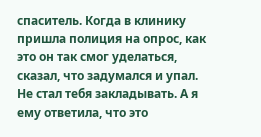спаситель. Когда в клинику пришла полиция на опрос, как это он так смог уделаться, сказал, что задумался и упал. Не стал тебя закладывать. А я ему ответила, что это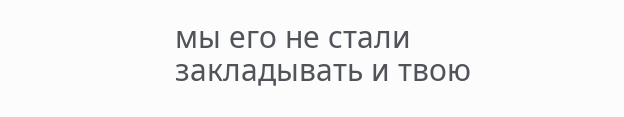мы его не стали закладывать и твою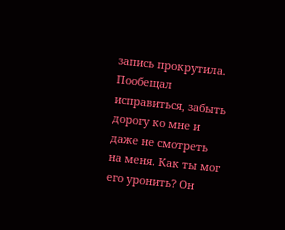запись прокрутила. Пообещал исправиться, забыть дорогу ко мне и даже не смотреть на меня. Как ты мог его уронить? Он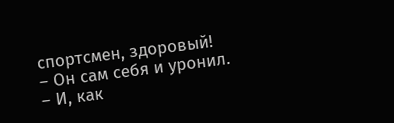спортсмен, здоровый!
– Он сам себя и уронил.
– И, как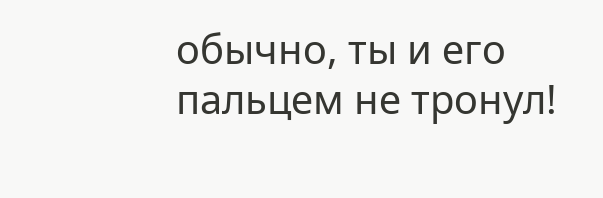обычно, ты и его пальцем не тронул!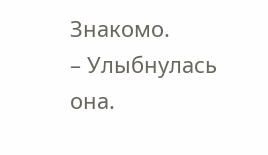Знакомо.
– Улыбнулась она.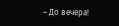– До вечера!